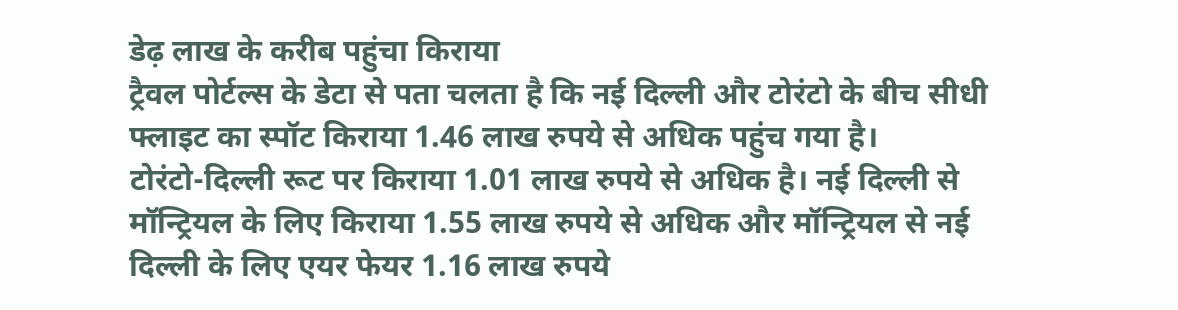डेढ़ लाख के करीब पहुंचा किराया
ट्रैवल पोर्टल्स के डेटा से पता चलता है कि नई दिल्ली और टोरंटो के बीच सीधी फ्लाइट का स्पॉट किराया 1.46 लाख रुपये से अधिक पहुंच गया है।
टोरंटो-दिल्ली रूट पर किराया 1.01 लाख रुपये से अधिक है। नई दिल्ली से मॉन्ट्रियल के लिए किराया 1.55 लाख रुपये से अधिक और मॉन्ट्रियल से नई दिल्ली के लिए एयर फेयर 1.16 लाख रुपये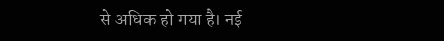से अधिक हो गया है। नई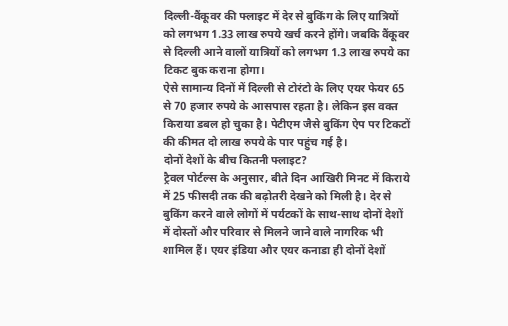दिल्ली-वैंकूवर की फ्लाइट में देर से बुकिंग के लिए यात्रियों को लगभग 1.33 लाख रुपये खर्च करने होंगे। जबकि वैंकूवर से दिल्ली आने वालों यात्रियों को लगभग 1.3 लाख रुपये का टिकट बुक कराना होगा।
ऐसे सामान्य दिनों में दिल्ली से टोरंटो के लिए एयर फेयर 65 से 70 हजार रुपये के आसपास रहता है। लेकिन इस वक्त किराया डबल हो चुका है। पेटीएम जैसे बुकिंग ऐप पर टिकटों की कीमत दो लाख रुपये के पार पहुंच गई है।
दोनों देशों के बीच कितनी फ्लाइट?
ट्रैवल पोर्टल्स के अनुसार, बीते दिन आखिरी मिनट में किराये में 25 फीसदी तक की बढ़ोतरी देखने को मिली है। देर से बुकिंग करने वाले लोगों में पर्यटकों के साथ-साथ दोनों देशों में दोस्तों और परिवार से मिलने जाने वाले नागरिक भी शामिल हैं। एयर इंडिया और एयर कनाडा ही दोनों देशों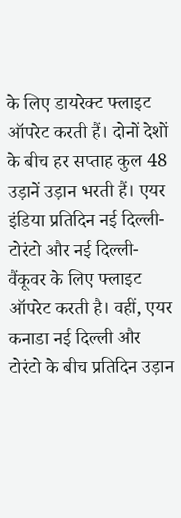के लिए डायरेक्ट फ्लाइट ऑपरेट करती हैं। दोनों देशों के बीच हर सप्ताह कुल 48 उड़ानें उड़ान भरती हैं। एयर इंडिया प्रतिदिन नई दिल्ली-टोरंटो और नई दिल्ली-वैंकूवर के लिए फ्लाइट ऑपरेट करती है। वहीं, एयर कनाडा नई दिल्ली और टोरंटो के बीच प्रतिदिन उड़ान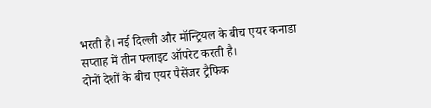भरती है। नई दिल्ली और मॉन्ट्रियल के बीच एयर कनाडा सप्ताह में तीन फ्लाइट ऑपरेट करती है।
दोनों देशों के बीच एयर पैसेंजर ट्रैफिक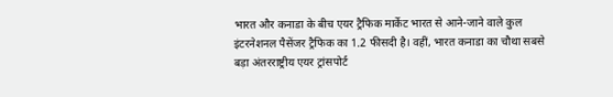भारत और कनाडा के बीच एयर ट्रैफिक मार्केट भारत से आने-जाने वाले कुल इंटरनेशनल पैसेंजर ट्रैफिक का 1.2 फीसदी है। वहीं, भारत कनाडा का चौथा सबसे बड़ा अंतरराष्ट्रीय एयर ट्रांसपोर्ट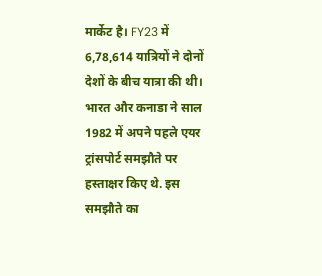मार्केट है। FY23 में 6,78,614 यात्रियों ने दोनों देशों के बीच यात्रा की थी। भारत और कनाडा ने साल 1982 में अपने पहले एयर ट्रांसपोर्ट समझौते पर हस्ताक्षर किए थे. इस समझौते का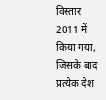विस्तार 2011 में किया गया, जिसके बाद प्रत्येक देश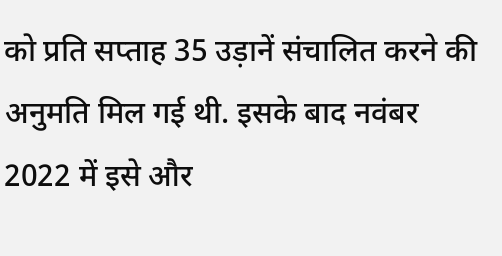को प्रति सप्ताह 35 उड़ानें संचालित करने की अनुमति मिल गई थी. इसके बाद नवंबर 2022 में इसे और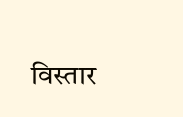विस्तार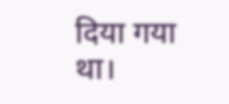दिया गया था।